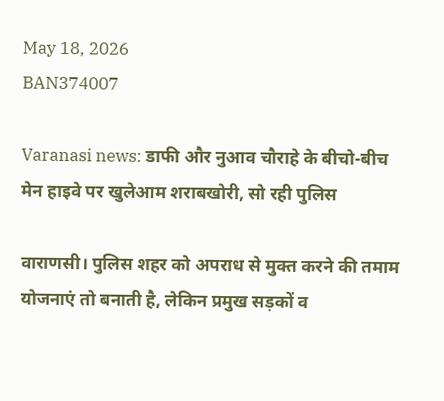May 18, 2026
BAN374007

Varanasi news: डाफी और नुआव चौराहे के बीचो-बीच मेन हाइवे पर खुलेआम शराबखोरी, सो रही पुलिस

वाराणसी। पुलिस शहर को अपराध से मुक्त करने की तमाम योजनाएं तो बनाती है, लेकिन प्रमुख सड़कों व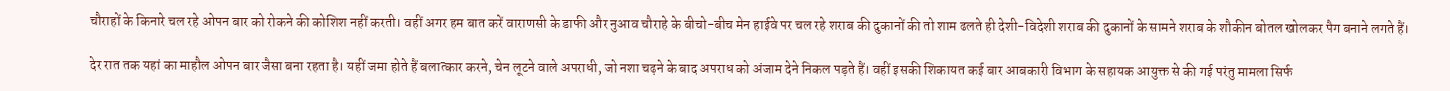चौराहों के किनारे चल रहे ओपन बार को रोकने की कोशिश नहीं करती। वहीं अगर हम बात करें वाराणसी के डाफी और नुआव चौराहे के बीचो-बीच मेन हाईवे पर चल रहे शराब की दुकानों की तो शाम ढलते ही देशी-विदेशी शराब की दुकानों के सामने शराब के शौकीन बोतल खोलकर पैग बनाने लगते हैं।

देर रात तक यहां का माहौल ओपन बार जैसा बना रहता है। यहीं जमा होते हैं बलात्कार करने, चेन लूटने वाले अपराधी, जो नशा चढ़ने के बाद अपराध को अंजाम देने निकल पड़ते हैं। वहीं इसकी शिकायत कई बार आबकारी विभाग के सहायक आयुक्त से की गई परंतु मामला सिर्फ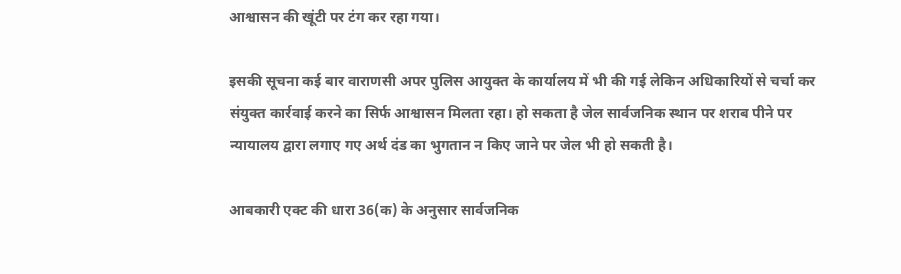आश्वासन की खूंटी पर टंग कर रहा गया।

इसकी सूचना कई बार वाराणसी अपर पुलिस आयुक्त के कार्यालय में भी की गई लेकिन अधिकारियों से चर्चा कर संयुक्त कार्रवाई करने का सिर्फ आश्वासन मिलता रहा। हो सकता है जेल सार्वजनिक स्थान पर शराब पीने पर न्यायालय द्वारा लगाए गए अर्थ दंड का भुगतान न किए जाने पर जेल भी हो सकती है।

आबकारी एक्ट की धारा 36(क) के अनुसार सार्वजनिक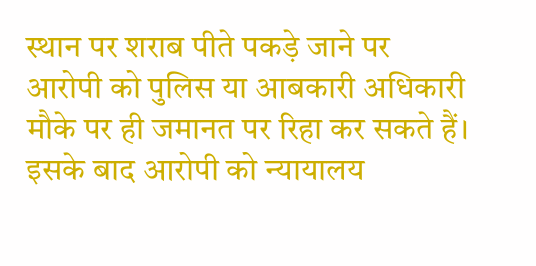स्थान पर शराब पीते पकड़े जाने पर आरोपी को पुलिस या आबकारी अधिकारी मौके पर ही जमानत पर रिहा कर सकते हैं। इसके बाद आरोपी को न्यायालय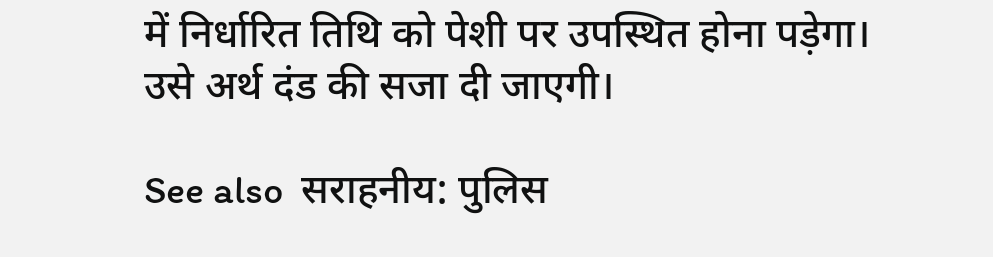में निर्धारित तिथि को पेशी पर उपस्थित होना पड़ेगा। उसे अर्थ दंड की सजा दी जाएगी।

See also  सराहनीय: पुलिस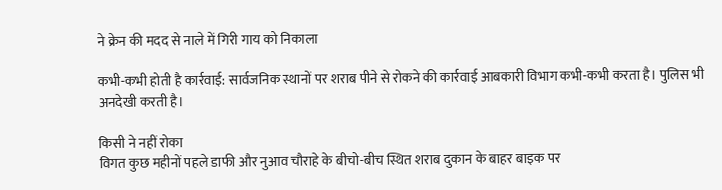ने क्रेन की मदद से नाले में गिरी गाय को निकाला

कभी-कभी होती है कार्रवाई: सार्वजनिक स्थानों पर शराब पीने से रोकने की कार्रवाई आबकारी विभाग कभी-कभी करता है। पुलिस भी अनदेखी करती है।

किसी ने नहीं रोका
विगत कुछ महीनों पहले डाफी और नुआव चौराहे के बीचो-बीच स्थित शराब दुकान के बाहर बाइक पर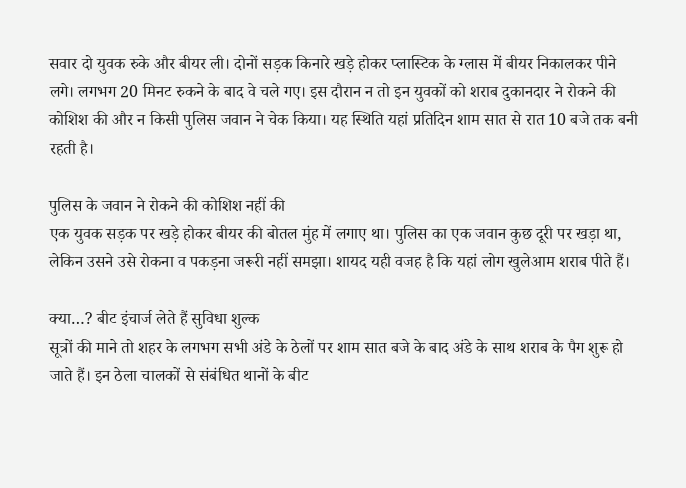सवार दो युवक रुके और बीयर ली। दोनों सड़क किनारे खड़े होकर प्लास्टिक के ग्लास में बीयर निकालकर पीने लगे। लगभग 20 मिनट रुकने के बाद वे चले गए। इस दौरान न तो इन युवकों को शराब दुकानदार ने रोकने की कोशिश की और न किसी पुलिस जवान ने चेक किया। यह स्थिति यहां प्रतिदिन शाम सात से रात 10 बजे तक बनी रहती है।

पुलिस के जवान ने रोकने की कोशिश नहीं की
एक युवक सड़क पर खड़े होकर बीयर की बोतल मुंह में लगाए था। पुलिस का एक जवान कुछ दूरी पर खड़ा था, लेकिन उसने उसे रोकना व पकड़ना जरूरी नहीं समझा। शायद यही वजह है कि यहां लोग खुलेआम शराब पीते हैं।

क्या…? बीट इंचार्ज लेते हैं सुविधा शुल्क
सूत्रों की माने तो शहर के लगभग सभी अंडे के ठेलों पर शाम सात बजे के बाद अंडे के साथ शराब के पैग शुरू हो जाते हैं। इन ठेला चालकों से संबंधित थानों के बीट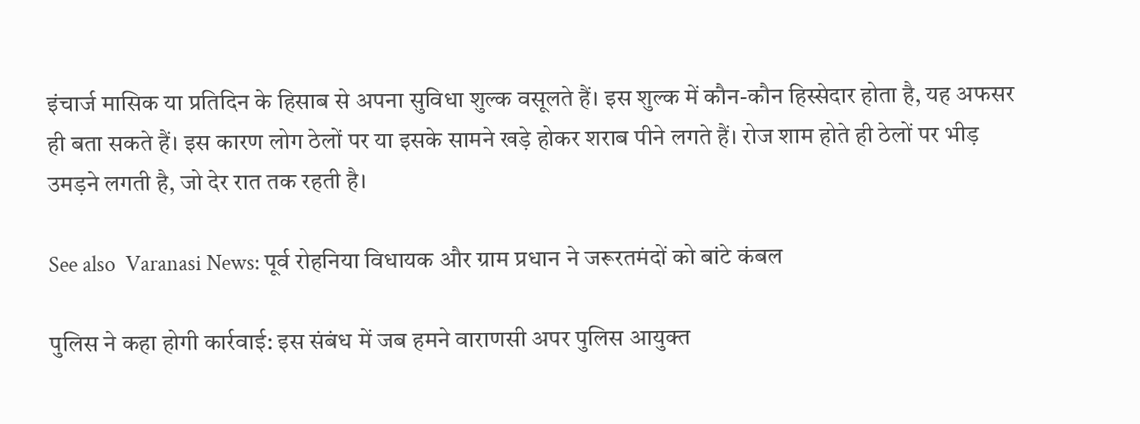इंचार्ज मासिक या प्रतिदिन के हिसाब से अपना सुविधा शुल्क वसूलते हैं। इस शुल्क में कौन-कौन हिस्सेदार होता है, यह अफसर ही बता सकते हैं। इस कारण लोग ठेलों पर या इसके सामने खड़े होकर शराब पीने लगते हैं। रोज शाम होते ही ठेलों पर भीड़ उमड़ने लगती है, जो देर रात तक रहती है।

See also  Varanasi News: पूर्व रोहनिया विधायक और ग्राम प्रधान ने जरूरतमंदों को बांटे कंबल

पुलिस ने कहा होगी कार्रवाई: इस संबंध में जब हमने वाराणसी अपर पुलिस आयुक्त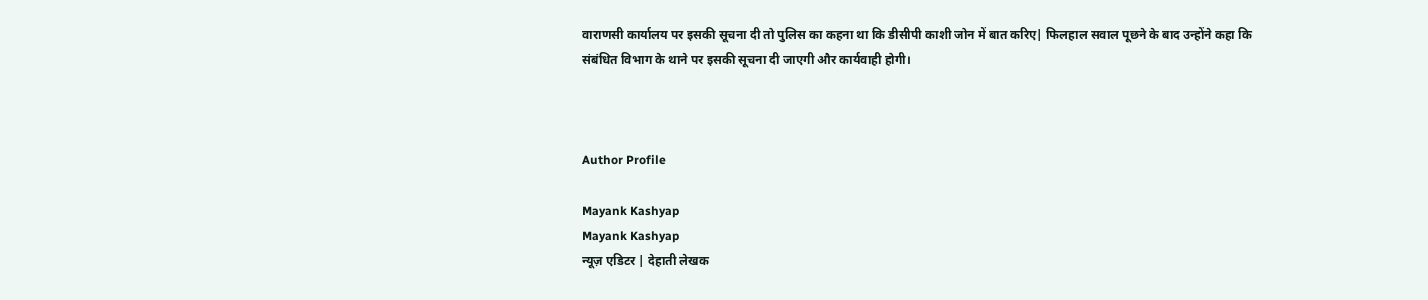वाराणसी कार्यालय पर इसकी सूचना दी तो पुलिस का कहना था कि डीसीपी काशी जोन में बात करिए| फिलहाल सवाल पूछने के बाद उन्होंने कहा कि संबंधित विभाग के थाने पर इसकी सूचना दी जाएगी और कार्यवाही होगी।



Author Profile

Mayank Kashyap
Mayank Kashyap
न्यूज़ एडिटर | देहाती लेखक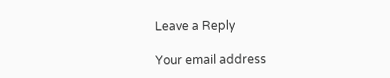Leave a Reply

Your email address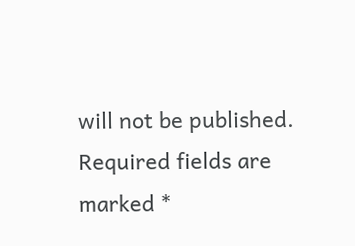will not be published. Required fields are marked *